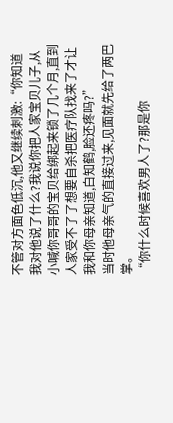不管对方面色低沉,他又继续刺激:“你知道我对他说了什么?我说你把人家宝贝儿子,从小喊你哥哥的宝贝给绑起来锁了几个月,直到人家受不了了想要自杀把医疗队找来了才让我和你母亲知道,白知鹤,脸还疼吗?”
当时他母亲气的直接过来,见面就先给了两巴掌。
“你什么时候喜欢男人了?那是你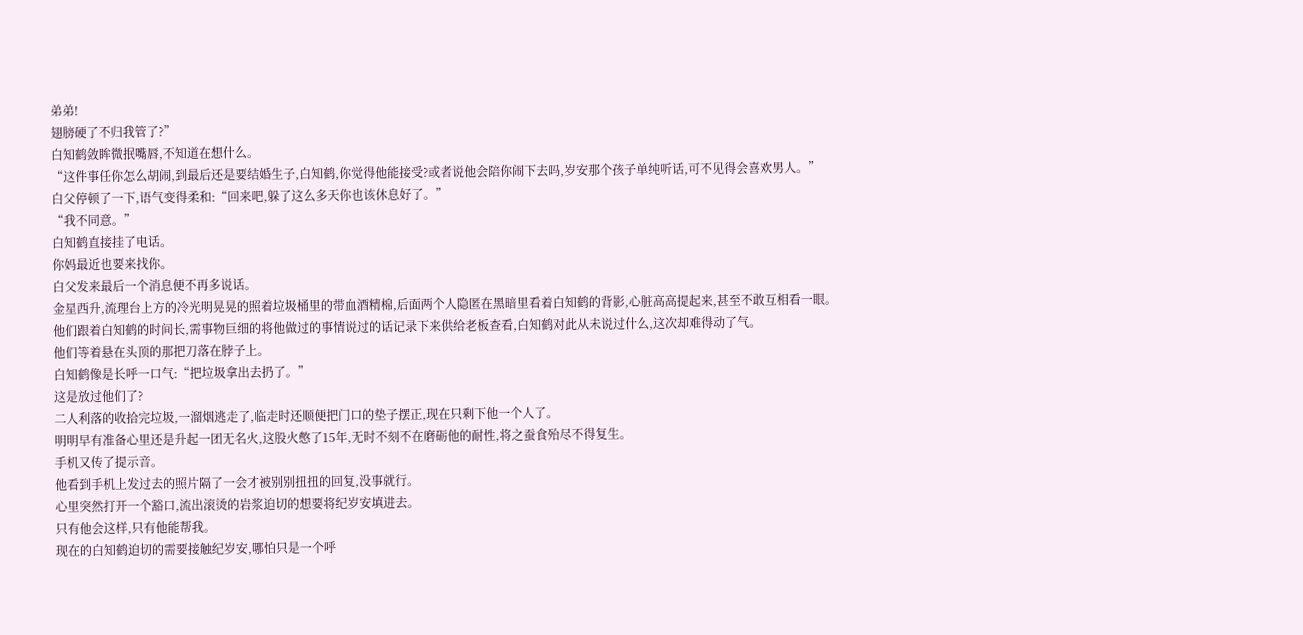弟弟!
翅膀硬了不归我管了?”
白知鹤敛眸微抿嘴唇,不知道在想什么。
“这件事任你怎么胡闹,到最后还是要结婚生子,白知鹤,你觉得他能接受?或者说他会陪你闹下去吗,岁安那个孩子单纯听话,可不见得会喜欢男人。”
白父停顿了一下,语气变得柔和:“回来吧,躲了这么多天你也该休息好了。”
“我不同意。”
白知鹤直接挂了电话。
你妈最近也要来找你。
白父发来最后一个消息便不再多说话。
金星西升,流理台上方的冷光明晃晃的照着垃圾桶里的带血酒精棉,后面两个人隐匿在黑暗里看着白知鹤的背影,心脏高高提起来,甚至不敢互相看一眼。
他们跟着白知鹤的时间长,需事物巨细的将他做过的事情说过的话记录下来供给老板查看,白知鹤对此从未说过什么,这次却难得动了气。
他们等着悬在头顶的那把刀落在脖子上。
白知鹤像是长呼一口气:“把垃圾拿出去扔了。”
这是放过他们了?
二人利落的收拾完垃圾,一溜烟逃走了,临走时还顺便把门口的垫子摆正,现在只剩下他一个人了。
明明早有准备心里还是升起一团无名火,这股火憋了15年,无时不刻不在磨砺他的耐性,将之蚕食殆尽不得复生。
手机又传了提示音。
他看到手机上发过去的照片隔了一会才被别别扭扭的回复,没事就行。
心里突然打开一个豁口,流出滚烫的岩浆迫切的想要将纪岁安填进去。
只有他会这样,只有他能帮我。
现在的白知鹤迫切的需要接触纪岁安,哪怕只是一个呼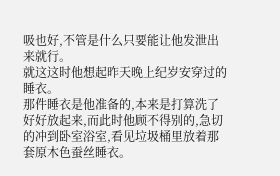吸也好,不管是什么只要能让他发泄出来就行。
就这这时他想起昨天晚上纪岁安穿过的睡衣。
那件睡衣是他准备的,本来是打算洗了好好放起来,而此时他顾不得别的,急切的冲到卧室浴室,看见垃圾桶里放着那套原木色蚕丝睡衣。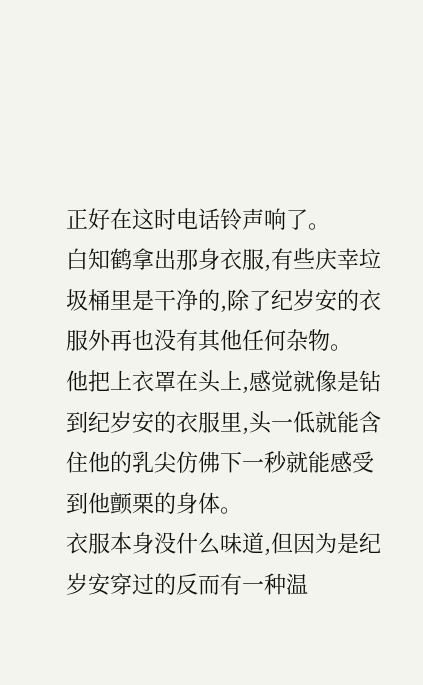正好在这时电话铃声响了。
白知鹤拿出那身衣服,有些庆幸垃圾桶里是干净的,除了纪岁安的衣服外再也没有其他任何杂物。
他把上衣罩在头上,感觉就像是钻到纪岁安的衣服里,头一低就能含住他的乳尖仿佛下一秒就能感受到他颤栗的身体。
衣服本身没什么味道,但因为是纪岁安穿过的反而有一种温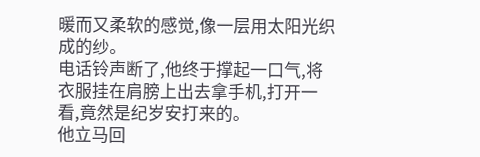暖而又柔软的感觉,像一层用太阳光织成的纱。
电话铃声断了,他终于撑起一口气,将衣服挂在肩膀上出去拿手机,打开一看,竟然是纪岁安打来的。
他立马回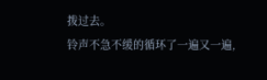拨过去。
铃声不急不缓的循环了一遍又一遍,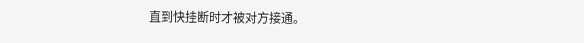直到快挂断时才被对方接通。